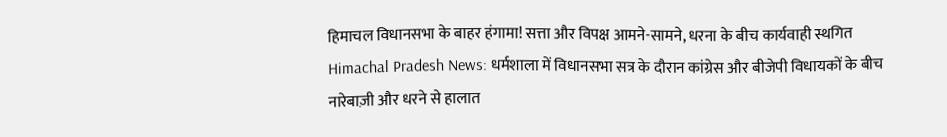हिमाचल विधानसभा के बाहर हंगामा! सत्ता और विपक्ष आमने-सामने, धरना के बीच कार्यवाही स्थगित
Himachal Pradesh News: धर्मशाला में विधानसभा सत्र के दौरान कांग्रेस और बीजेपी विधायकों के बीच नारेबाज़ी और धरने से हालात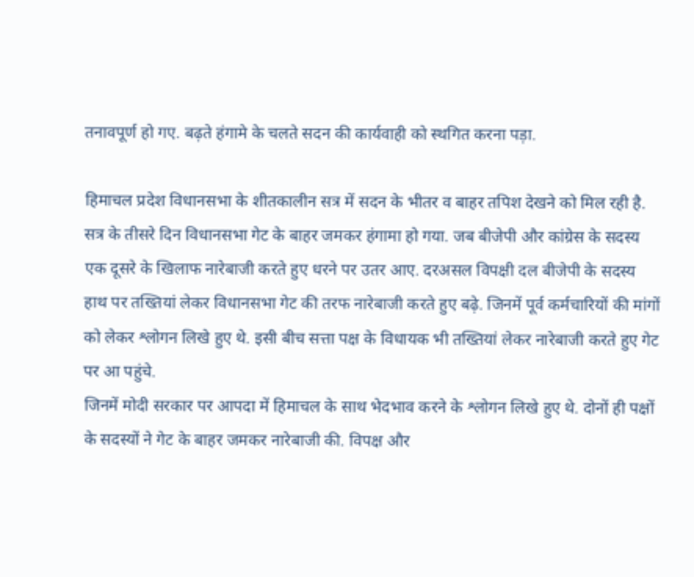तनावपूर्ण हो गए. बढ़ते हंगामे के चलते सदन की कार्यवाही को स्थगित करना पड़ा.

हिमाचल प्रदेश विधानसभा के शीतकालीन सत्र में सदन के भीतर व बाहर तपिश देखने को मिल रही है. सत्र के तीसरे दिन विधानसभा गेट के बाहर जमकर हंगामा हो गया. जब बीजेपी और कांग्रेस के सदस्य एक दूसरे के खिलाफ नारेबाजी करते हुए धरने पर उतर आए. दरअसल विपक्षी दल बीजेपी के सदस्य हाथ पर तख्तियां लेकर विधानसभा गेट की तरफ नारेबाजी करते हुए बढ़े. जिनमें पूर्व कर्मचारियों की मांगों को लेकर श्लोगन लिखे हुए थे. इसी बीच सत्ता पक्ष के विधायक भी तख्तियां लेकर नारेबाजी करते हुए गेट पर आ पहुंचे.
जिनमें मोदी सरकार पर आपदा में हिमाचल के साथ भेदभाव करने के श्लोगन लिखे हुए थे. दोनों ही पक्षों के सदस्यों ने गेट के बाहर जमकर नारेबाजी की. विपक्ष और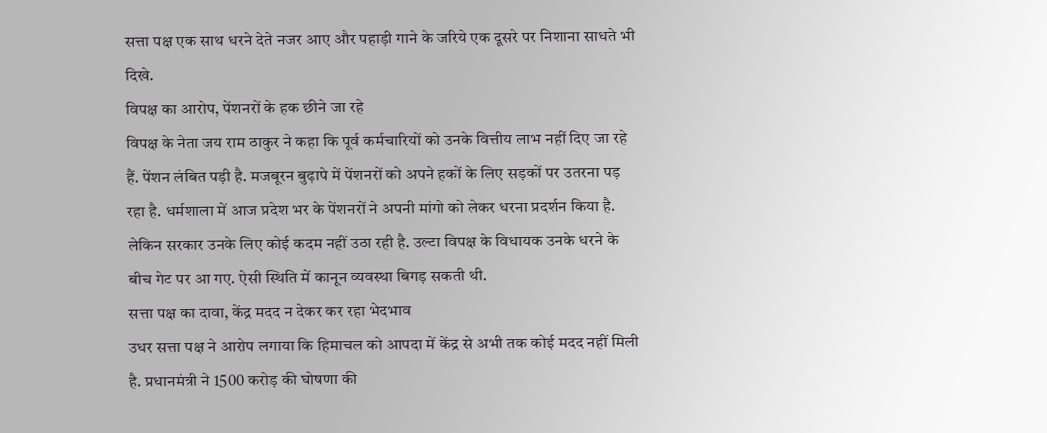सत्ता पक्ष एक साथ धरने देते नजर आए और पहाड़ी गाने के जरिये एक दूसरे पर निशाना साधते भी दिखे.
विपक्ष का आरोप, पेंशनरों के हक छीने जा रहे
विपक्ष के नेता जय राम ठाकुर ने कहा कि पूर्व कर्मचारियों को उनके वित्तीय लाभ नहीं दिए जा रहे हैं. पेंशन लंबित पड़ी है. मजबूरन बुढ़ापे में पेंशनरों को अपने हकों के लिए सड़कों पर उतरना पड़ रहा है. धर्मशाला में आज प्रदेश भर के पेंशनरों ने अपनी मांगो को लेकर धरना प्रदर्शन किया है. लेकिन सरकार उनके लिए कोई कदम नहीं उठा रही है. उल्टा विपक्ष के विधायक उनके धरने के बीच गेट पर आ गए. ऐसी स्थिति में कानून व्यवस्था बिगड़ सकती थी.
सत्ता पक्ष का दावा, केंद्र मदद न देकर कर रहा भेदभाव
उधर सत्ता पक्ष ने आरोप लगाया कि हिमाचल को आपदा में केंद्र से अभी तक कोई मदद नहीं मिली है. प्रधानमंत्री ने 1500 करोड़ की घोषणा की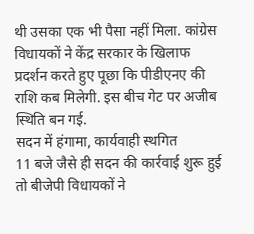थी उसका एक भी पैसा नहीं मिला. कांग्रेस विधायकों ने केंद्र सरकार के खिलाफ प्रदर्शन करते हुए पूछा कि पीडीएनए की राशि कब मिलेगी. इस बीच गेट पर अजीब स्थिति बन गई.
सदन में हंगामा, कार्यवाही स्थगित
11 बजे जैसे ही सदन की कार्रवाई शुरू हुई तो बीजेपी विधायकों ने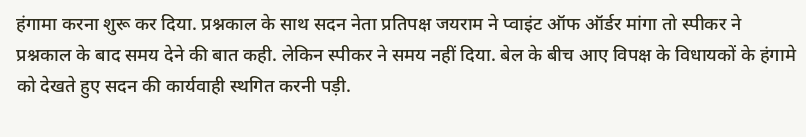हंगामा करना शुरू कर दिया. प्रश्नकाल के साथ सदन नेता प्रतिपक्ष जयराम ने प्वाइंट ऑफ ऑर्डर मांगा तो स्पीकर ने प्रश्नकाल के बाद समय देने की बात कही. लेकिन स्पीकर ने समय नहीं दिया. बेल के बीच आए विपक्ष के विधायकों के हंगामे को देखते हुए सदन की कार्यवाही स्थगित करनी पड़ी.